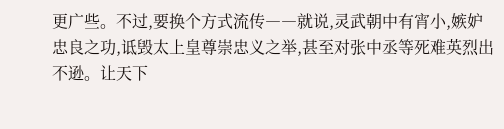更广些。不过,要换个方式流传――就说,灵武朝中有宵小,嫉妒忠良之功,诋毁太上皇尊崇忠义之举,甚至对张中丞等死难英烈出不逊。让天下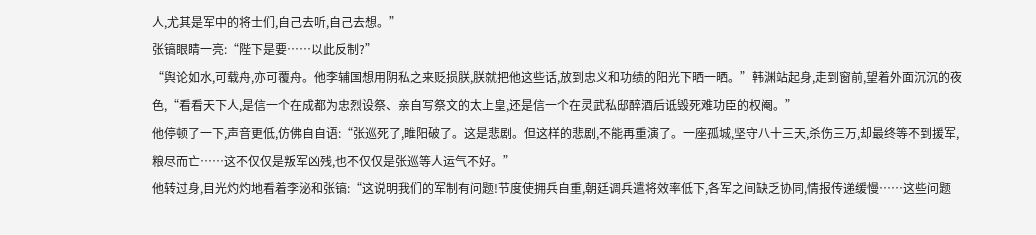人,尤其是军中的将士们,自己去听,自己去想。”
张镐眼睛一亮:“陛下是要……以此反制?”
“舆论如水,可载舟,亦可覆舟。他李辅国想用阴私之来贬损朕,朕就把他这些话,放到忠义和功绩的阳光下晒一晒。”韩渊站起身,走到窗前,望着外面沉沉的夜色,“看看天下人,是信一个在成都为忠烈设祭、亲自写祭文的太上皇,还是信一个在灵武私邸醉酒后诋毁死难功臣的权阉。”
他停顿了一下,声音更低,仿佛自自语:“张巡死了,睢阳破了。这是悲剧。但这样的悲剧,不能再重演了。一座孤城,坚守八十三天,杀伤三万,却最终等不到援军,粮尽而亡……这不仅仅是叛军凶残,也不仅仅是张巡等人运气不好。”
他转过身,目光灼灼地看着李泌和张镐:“这说明我们的军制有问题!节度使拥兵自重,朝廷调兵遣将效率低下,各军之间缺乏协同,情报传递缓慢……这些问题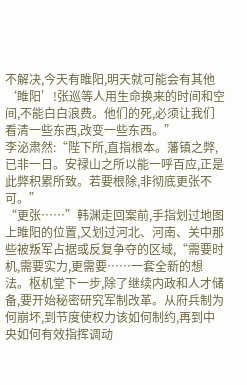不解决,今天有睢阳,明天就可能会有其他‘睢阳’!张巡等人用生命换来的时间和空间,不能白白浪费。他们的死,必须让我们看清一些东西,改变一些东西。”
李泌肃然:“陛下所,直指根本。藩镇之弊,已非一日。安禄山之所以能一呼百应,正是此弊积累所致。若要根除,非彻底更张不可。”
“更张……”韩渊走回案前,手指划过地图上睢阳的位置,又划过河北、河南、关中那些被叛军占据或反复争夺的区域,“需要时机,需要实力,更需要……一套全新的想法。枢机堂下一步,除了继续内政和人才储备,要开始秘密研究军制改革。从府兵制为何崩坏,到节度使权力该如何制约,再到中央如何有效指挥调动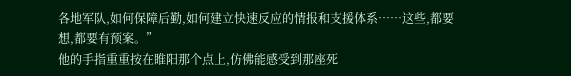各地军队,如何保障后勤,如何建立快速反应的情报和支援体系……这些,都要想,都要有预案。”
他的手指重重按在睢阳那个点上,仿佛能感受到那座死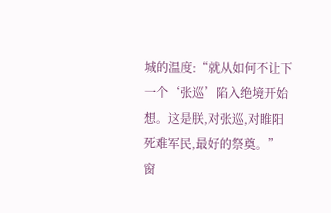城的温度:“就从如何不让下一个‘张巡’陷入绝境开始想。这是朕,对张巡,对睢阳死难军民,最好的祭奠。”
窗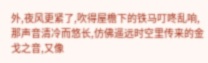外,夜风更紧了,吹得屋檐下的铁马叮咚乱响,那声音清冷而悠长,仿佛遥远时空里传来的金戈之音,又像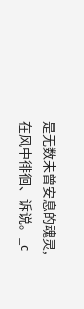是无数未曾安息的魂灵,在风中徘徊、诉说。_c